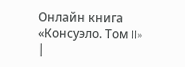Онлайн книга «Консуэло. Том II»
|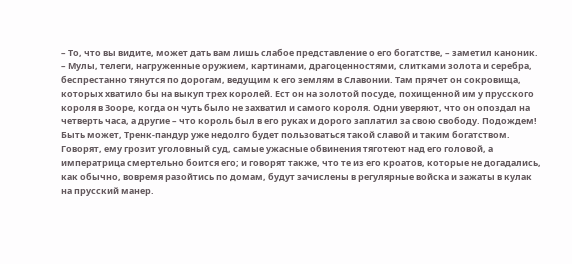– То, что вы видите, может дать вам лишь слабое представление о его богатстве, – заметил каноник. – Мулы, телеги, нагруженные оружием, картинами, драгоценностями, слитками золота и серебра, беспрестанно тянутся по дорогам, ведущим к его землям в Славонии. Там прячет он сокровища, которых хватило бы на выкуп трех королей. Ест он на золотой посуде, похищенной им у прусского короля в Зооре, когда он чуть было не захватил и самого короля. Одни уверяют, что он опоздал на четверть часа, а другие – что король был в его руках и дорого заплатил за свою свободу. Подождем! Быть может, Тренк-пандур уже недолго будет пользоваться такой славой и таким богатством. Говорят, ему грозит уголовный суд, самые ужасные обвинения тяготеют над его головой, а императрица смертельно боится его; и говорят также, что те из его кроатов, которые не догадались, как обычно, вовремя разойтись по домам, будут зачислены в регулярные войска и зажаты в кулак на прусский манер.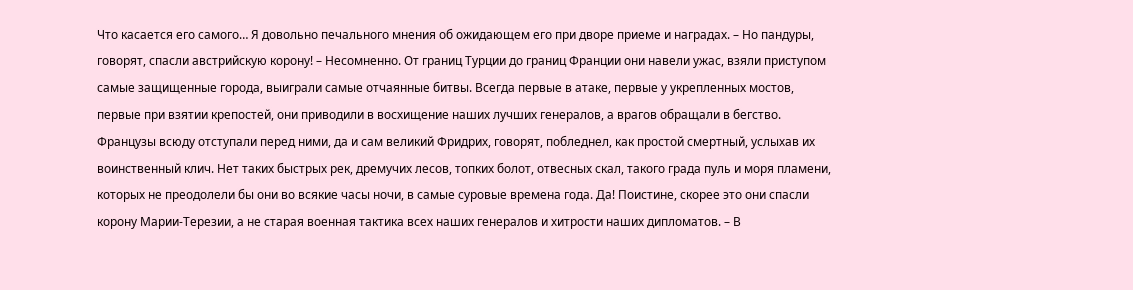Что касается его самого… Я довольно печального мнения об ожидающем его при дворе приеме и наградах. – Но пандуры, говорят, спасли австрийскую корону! – Несомненно. От границ Турции до границ Франции они навели ужас, взяли приступом самые защищенные города, выиграли самые отчаянные битвы. Всегда первые в атаке, первые у укрепленных мостов, первые при взятии крепостей, они приводили в восхищение наших лучших генералов, а врагов обращали в бегство. Французы всюду отступали перед ними, да и сам великий Фридрих, говорят, побледнел, как простой смертный, услыхав их воинственный клич. Нет таких быстрых рек, дремучих лесов, топких болот, отвесных скал, такого града пуль и моря пламени, которых не преодолели бы они во всякие часы ночи, в самые суровые времена года. Да! Поистине, скорее это они спасли корону Марии-Терезии, а не старая военная тактика всех наших генералов и хитрости наших дипломатов. – В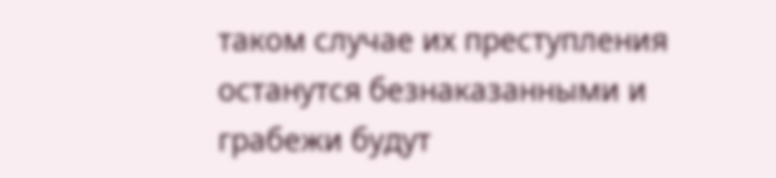таком случае их преступления останутся безнаказанными и грабежи будут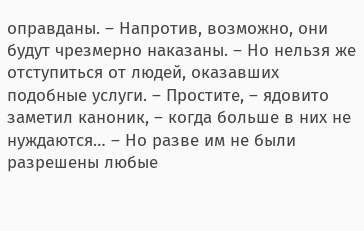оправданы. – Напротив, возможно, они будут чрезмерно наказаны. – Но нельзя же отступиться от людей, оказавших подобные услуги. – Простите, – ядовито заметил каноник, – когда больше в них не нуждаются… – Но разве им не были разрешены любые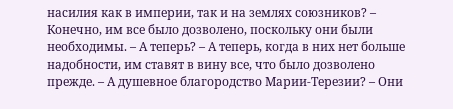насилия как в империи, так и на землях союзников? – Конечно, им все было дозволено, поскольку они были необходимы. – А теперь? – А теперь, когда в них нет больше надобности, им ставят в вину все, что было дозволено прежде. – А душевное благородство Марии-Терезии? – Они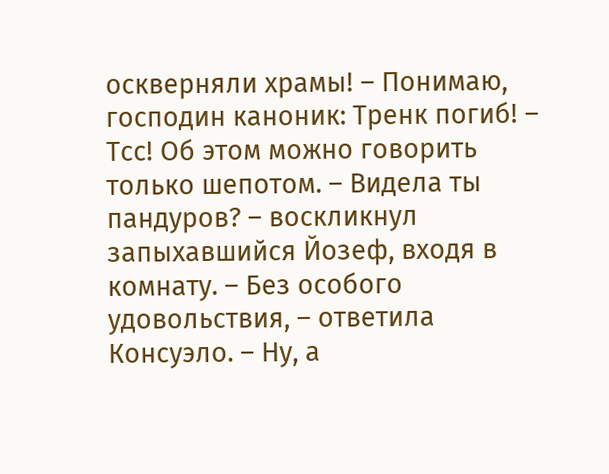оскверняли храмы! – Понимаю, господин каноник: Тренк погиб! – Тсс! Об этом можно говорить только шепотом. – Видела ты пандуров? – воскликнул запыхавшийся Йозеф, входя в комнату. – Без особого удовольствия, – ответила Консуэло. – Ну, а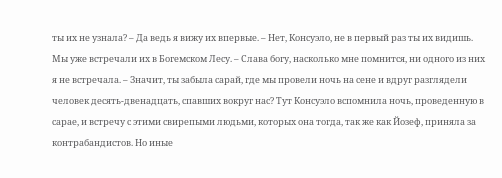ты их не узнала? – Да ведь я вижу их впервые. – Нет, Консуэло, не в первый раз ты их видишь. Мы уже встречали их в Богемском Лесу. – Слава богу, насколько мне помнится, ни одного из них я не встречала. – Значит, ты забыла сарай, где мы провели ночь на сене и вдруг разглядели человек десять-двенадцать, спавших вокруг нас? Тут Консуэло вспомнила ночь, проведенную в сарае, и встречу с этими свирепыми людьми, которых она тогда, так же как Йозеф, приняла за контрабандистов. Но иные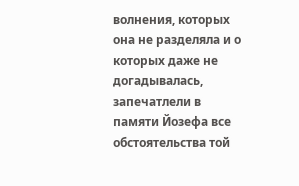волнения, которых она не разделяла и о которых даже не догадывалась, запечатлели в памяти Йозефа все обстоятельства той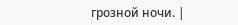грозной ночи. |